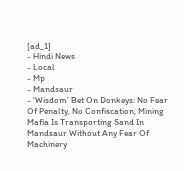[ad_1]
- Hindi News
- Local
- Mp
- Mandsaur
- ‘Wisdom’ Bet On Donkeys: No Fear Of Penalty, No Confiscation, Mining Mafia Is Transporting Sand In Mandsaur Without Any Fear Of Machinery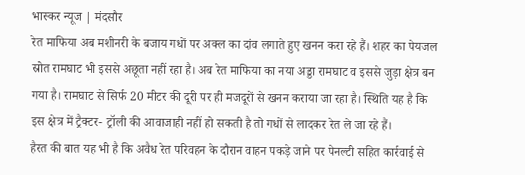भास्कर न्यूज | मंदसौर
रेत माफिया अब मशीनरी के बजाय गधों पर अक्ल का दांव लगाते हुए खनन करा रहे हैं। शहर का पेयजल स्रोत रामघाट भी इससे अछूता नहीं रहा है। अब रेत माफिया का नया अड्डा रामघाट व इससे जुड़ा क्षेत्र बन गया है। रामघाट से सिर्फ 20 मीटर की दूरी पर ही मजदूरों से खनन कराया जा रहा है। स्थिति यह है कि इस क्षेत्र में ट्रैक्टर- ट्रॉली की आवाजाही नहीं हो सकती है तो गधों से लादकर रेत ले जा रहे हैं।
हैरत की बात यह भी है कि अवैध रेत परिवहन के दौरान वाहन पकड़े जाने पर पेनल्टी सहित कार्रवाई से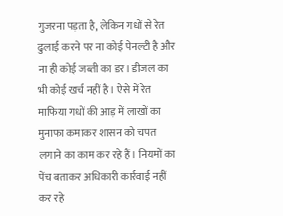गुजरना पड़ता है, लेकिन गधों से रेत ढुलाई करने पर ना कोई पेनल्टी है और ना ही कोई जब्ती का डर। डीजल का भी कोई खर्च नहीं है। ऐसे में रेत माफिया गधों की आड़ में लाखों का मुनाफा कमाकर शासन को चपत लगाने का काम कर रहे हैं। नियमों का पेंच बताकर अधिकारी कार्रवाई नहीं कर रहे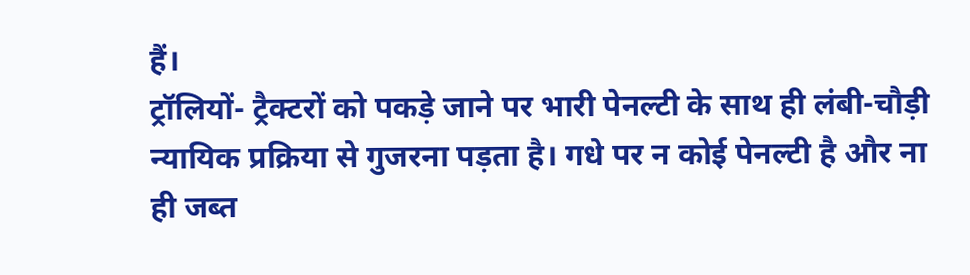हैं।
ट्रॉलियों- ट्रैक्टरों को पकड़े जाने पर भारी पेनल्टी के साथ ही लंबी-चौड़ी न्यायिक प्रक्रिया से गुजरना पड़ता है। गधे पर न कोई पेनल्टी है और ना ही जब्त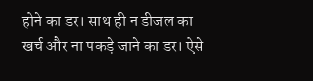होने का डर। साथ ही न डीजल का खर्च और ना पकड़े जाने का डर। ऐसे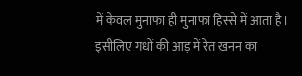में केवल मुनाफा ही मुनाफा हिस्से में आता है। इसीलिए गधों की आड़ में रेत खनन का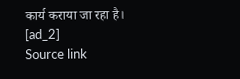कार्य कराया जा रहा है।
[ad_2]
Source link